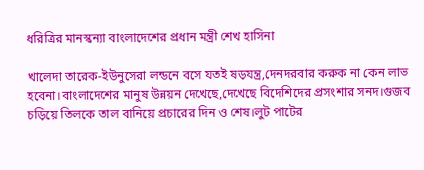ধরিত্রির মানস্কন্যা বাংলাদেশের প্রধান মন্ত্রী শেখ হাসিনা

খালেদা তারেক-ইউনুসেরা লন্ডনে বসে যতই ষড়যন্ত্র,দেনদরবার করুক না কেন লাভ হবেনা।বাংলাদেশের মানুষ উন্নয়ন দেখেছে,দেখেছে বিদেশিদের প্রসংশার সনদ।গুজব চড়িয়ে তিলকে তাল বানিয়ে প্রচারের দিন ও শেষ।লুট পাটের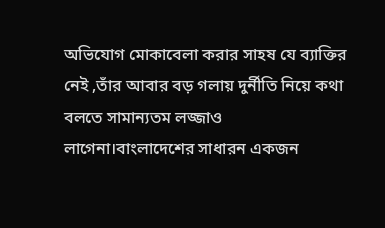অভিযোগ মোকাবেলা করার সাহষ যে ব্যাক্তির নেই ,তাঁর আবার বড় গলায় দুর্নীতি নিয়ে কথা বলতে সামান্যতম লজ্জাও লাগেনা।বাংলাদেশের সাধারন একজন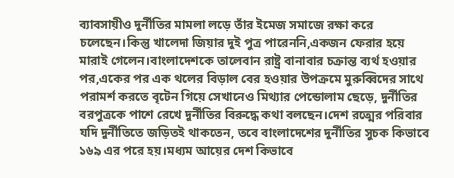ব্যাবসায়ীও দুর্নীতির মামলা লড়ে তাঁর ইমেজ সমাজে রক্ষা করে চলেছেন।কিন্তু খালেদা জিয়ার দুই পুত্র পারেননি,একজন ফেরার হয়ে মারাই গেলেন।বাংলাদেশকে তালেবান রাষ্ট্র বানাবার চক্রান্ত ব্যর্থ হওয়ার পর,একের পর এক থলের বিড়াল বের হওয়ার উপক্রমে মুরুব্বিদের সাথে পরামর্শ করতে বৃটেন গিয়ে সেখানেও মিথ্যার পেন্ডোলাম ছেড়ে, দুর্নীতির বরপুত্রকে পাশে রেখে দুর্নীতির বিরুদ্ধে কথা বলছেন।দেশ রত্মের পরিবার যদি দুর্নীতিতে জড়িতই থাকতেন, তবে বাংলাদেশের দুর্নীতির সুচক কিভাবে ১৬৯ এর পরে হয়।মধ্যম আয়ের দেশ কিভাবে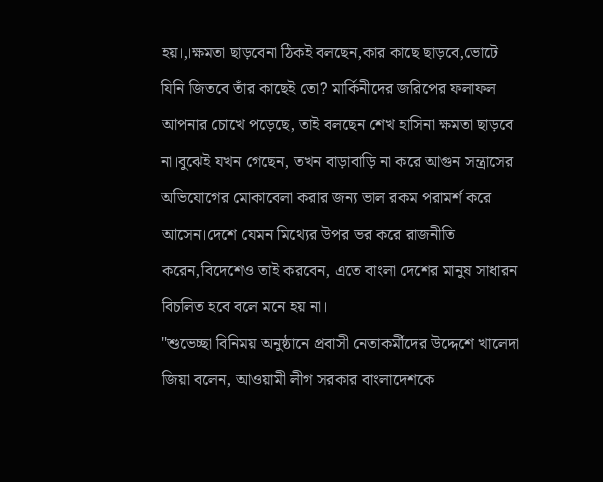হয়।,।ক্ষমতা ছাড়বেনা ঠিকই বলছেন,কার কাছে ছাড়বে,ভোটে যিনি জিতবে তাঁর কাছেই তো? মার্কিনীদের জরিপের ফলাফল আপনার চোখে পড়েছে, তাই বলছেন শেখ হাসিনা ক্ষমতা ছাড়বে না।বুঝেই যখন গেছেন, তখন বাড়াবাড়ি না করে আগুন সন্ত্রাসের অভিযোগের মোকাবেলা করার জন্য ভাল রকম পরামর্শ করে আসেন।দেশে যেমন মিথ্যের উপর ভর করে রাজনীতি করেন,বিদেশেও তাই করবেন, এতে বাংলা দেশের মানুষ সাধারন বিচলিত হবে বলে মনে হয় না।
"শুভেচ্ছা বিনিময় অনুষ্ঠানে প্রবাসী নেতাকর্মীদের উদ্দেশে খালেদা জিয়া বলেন, আওয়ামী লীগ সরকার বাংলাদেশকে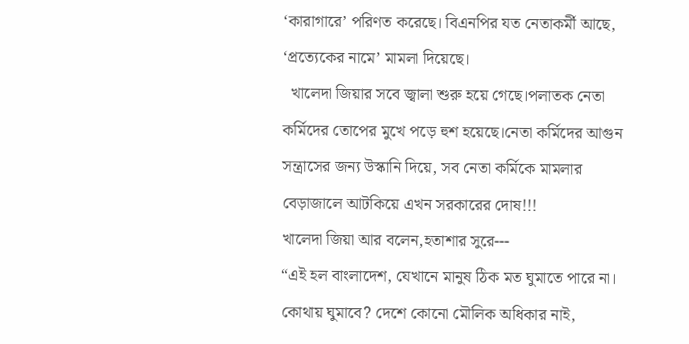‘কারাগারে’ পরিণত করেছে। বিএনপির যত নেতাকর্মী আছে, ‘প্রত্যেকের নামে’ মামলা দিয়েছে।
  খালেদা জিয়ার সবে জ্বালা শুরু হয়ে গেছে।পলাতক নেতা কর্মিদের তোপের মুখে পড়ে হুশ হয়েছে।নেতা কর্মিদের আগুন সন্ত্রাসের জন্য উস্কানি দিয়ে, সব নেতা কর্মিকে মামলার বেড়াজালে আটকিয়ে এখন সরকারের দোষ!!!
খালেদা জিয়া আর বলেন,হতাশার সুরে---
“এই হল বাংলাদেশ, যেখানে মানুষ ঠিক মত ঘুমাতে পারে না। কোথায় ঘুমাবে? দেশে কোনো মৌলিক অধিকার নাই,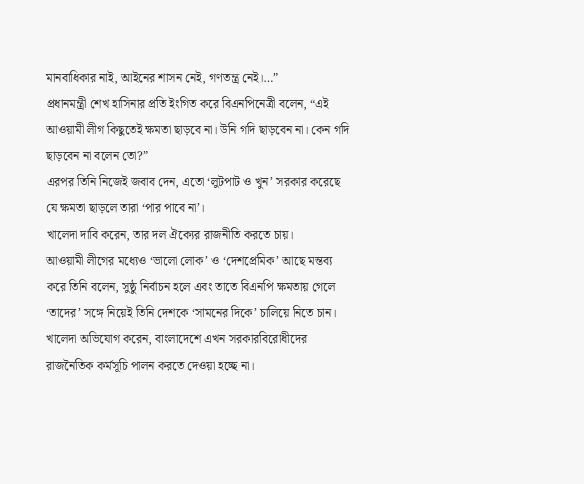মানবাধিকার নাই, আইনের শাসন নেই, গণতন্ত্র নেই।…”
প্রধানমন্ত্রী শেখ হাসিনার প্রতি ইংগিত করে বিএনপিনেত্রী বলেন, “এই আওয়ামী লীগ কিছুতেই ক্ষমতা ছাড়বে না। উনি গদি ছাড়বেন না। কেন গদি ছাড়বেন না বলেন তো?”
এরপর তিনি নিজেই জবাব দেন, এতো ‘লুটপাট ও খুন’ সরকার করেছে যে ক্ষমতা ছাড়লে তারা ‘পার পাবে না’।
খালেদা দাবি করেন, তার দল ঐক্যের রাজনীতি করতে চায়।
আওয়ামী লীগের মধ্যেও ‘ভালো লোক’ ও ‘দেশপ্রেমিক’ আছে মন্তব্য করে তিনি বলেন, সুষ্ঠু নির্বাচন হলে এবং তাতে বিএনপি ক্ষমতায় গেলে ‘তাদের’ সঙ্গে নিয়েই তিনি দেশকে ‘সামনের দিকে’ চালিয়ে নিতে চান।
খালেদা অভিযোগ করেন, বাংলাদেশে এখন সরকারবিরোধীদের রাজনৈতিক কর্মসূচি পালন করতে দেওয়া হচ্ছে না।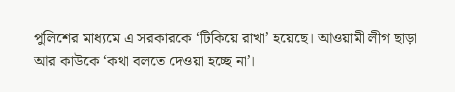পুলিশের মাধ্যমে এ সরকারকে ‘টিকিয়ে রাখা’ হয়েছে। আওয়ামী লীগ ছাড়া আর কাউকে ‘কথা বলতে দেওয়া হচ্ছে না’।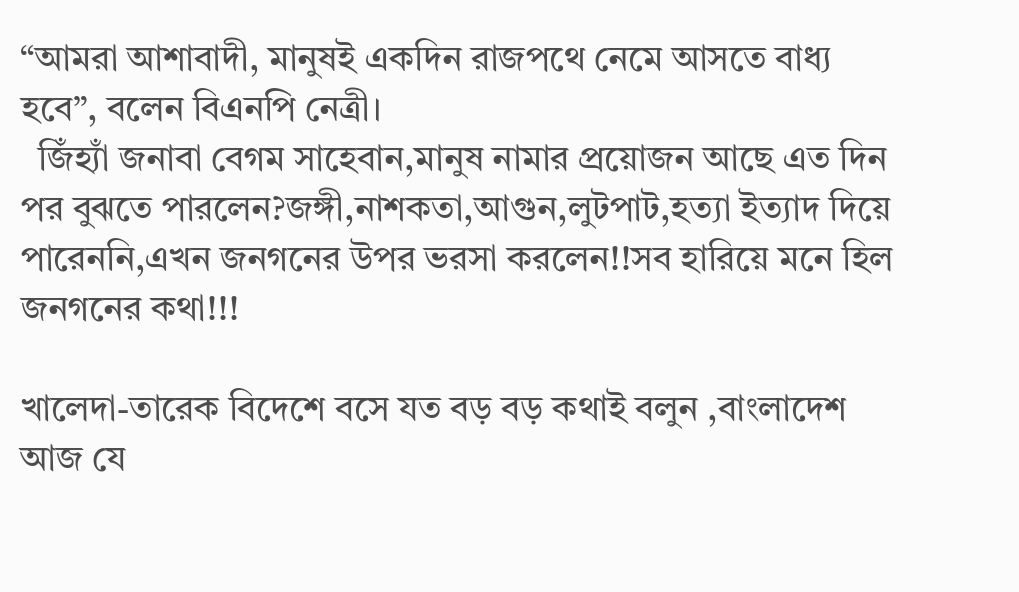“আমরা আশাবাদী, মানুষই একদিন রাজপথে নেমে আসতে বাধ্য হবে”, বলেন বিএনপি নেত্রী।
  জিঁহ্যাঁ জনাবা বেগম সাহেবান,মানুষ নামার প্রয়োজন আছে এত দিন পর বুঝতে পারলেন?জঙ্গী,নাশকতা,আগুন,লুটপাট,হত্যা ইত্যাদ দিয়ে পারেননি,এখন জনগনের উপর ভরসা করলেন!!সব হারিয়ে মনে হিল জনগনের কথা!!!

খালেদা-তারেক বিদেশে বসে যত বড় বড় কথাই বলুন ,বাংলাদেশ আজ যে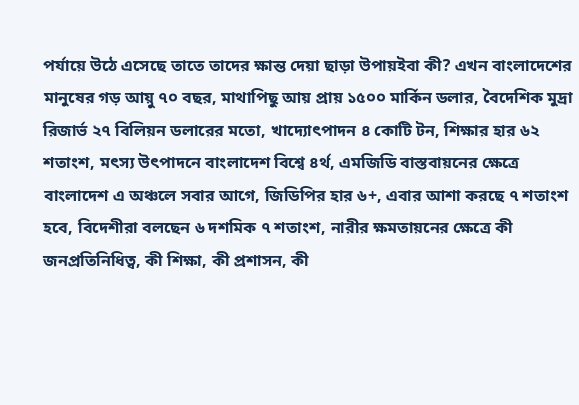পর্যায়ে উঠে এসেছে তাতে তাদের ক্ষান্ত দেয়া ছাড়া উপায়ইবা কী? এখন বাংলাদেশের মানুষের গড় আয়ু ৭০ বছর, মাথাপিছু আয় প্রায় ১৫০০ মার্কিন ডলার, বৈদেশিক মুদ্রা রিজার্ভ ২৭ বিলিয়ন ডলারের মতো, খাদ্যোৎপাদন ৪ কোটি টন, শিক্ষার হার ৬২ শতাংশ, মৎস্য উৎপাদনে বাংলাদেশ বিশ্বে ৪র্থ, এমজিডি বাস্তবায়নের ক্ষেত্রে বাংলাদেশ এ অঞ্চলে সবার আগে, জিডিপির হার ৬+, এবার আশা করছে ৭ শতাংশ হবে, বিদেশীরা বলছেন ৬ দশমিক ৭ শতাংশ, নারীর ক্ষমতায়নের ক্ষেত্রে কী জনপ্রতিনিধিত্ব, কী শিক্ষা, কী প্রশাসন, কী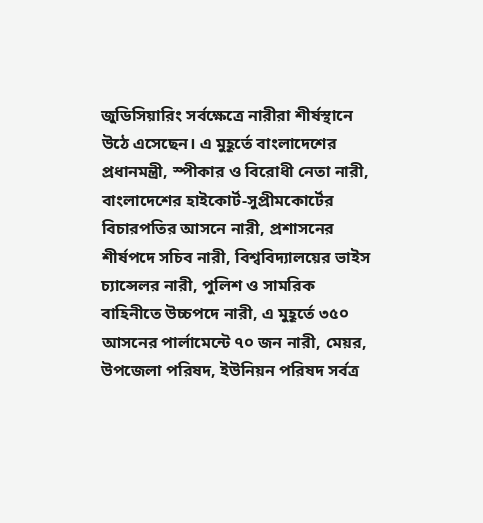জুডিসিয়ারিং সর্বক্ষেত্রে নারীরা শীর্ষস্থানে উঠে এসেছেন। এ মুহূর্তে বাংলাদেশের প্রধানমন্ত্রী, স্পীকার ও বিরোধী নেতা নারী, বাংলাদেশের হাইকোর্ট-সুপ্রীমকোর্টের বিচারপতির আসনে নারী, প্রশাসনের শীর্ষপদে সচিব নারী, বিশ্ববিদ্যালয়ের ভাইস চ্যান্সেলর নারী, পুলিশ ও সামরিক বাহিনীতে উচ্চপদে নারী, এ মুহূর্তে ৩৫০ আসনের পার্লামেন্টে ৭০ জন নারী, মেয়র, উপজেলা পরিষদ, ইউনিয়ন পরিষদ সর্বত্র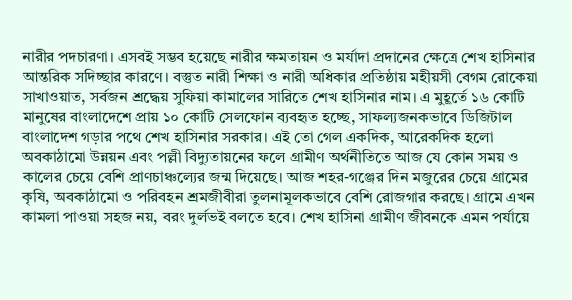নারীর পদচারণা। এসবই সম্ভব হয়েছে নারীর ক্ষমতায়ন ও মর্যাদা প্রদানের ক্ষেত্রে শেখ হাসিনার আন্তরিক সদিচ্ছার কারণে। বস্তুত নারী শিক্ষা ও নারী অধিকার প্রতিষ্ঠায় মহীয়সী বেগম রোকেয়া সাখাওয়াত, সর্বজন শ্রদ্ধেয় সুফিয়া কামালের সারিতে শেখ হাসিনার নাম। এ মুহূর্তে ১৬ কোটি মানুষের বাংলাদেশে প্রায় ১০ কোটি সেলফোন ব্যবহৃত হচ্ছে, সাফল্যজনকভাবে ডিজিটাল বাংলাদেশ গড়ার পথে শেখ হাসিনার সরকার। এই তো গেল একদিক, আরেকদিক হলো অবকাঠামো উন্নয়ন এবং পল্লী বিদ্যুতায়নের ফলে গ্রামীণ অর্থনীতিতে আজ যে কোন সময় ও কালের চেয়ে বেশি প্রাণচাঞ্চল্যের জন্ম দিয়েছে। আজ শহর-গঞ্জের দিন মজুরের চেয়ে গ্রামের কৃষি, অবকাঠামো ও পরিবহন শ্রমজীবীরা তুলনামূলকভাবে বেশি রোজগার করছে। গ্রামে এখন কামলা পাওয়া সহজ নয়, বরং দুর্লভই বলতে হবে। শেখ হাসিনা গ্রামীণ জীবনকে এমন পর্যায়ে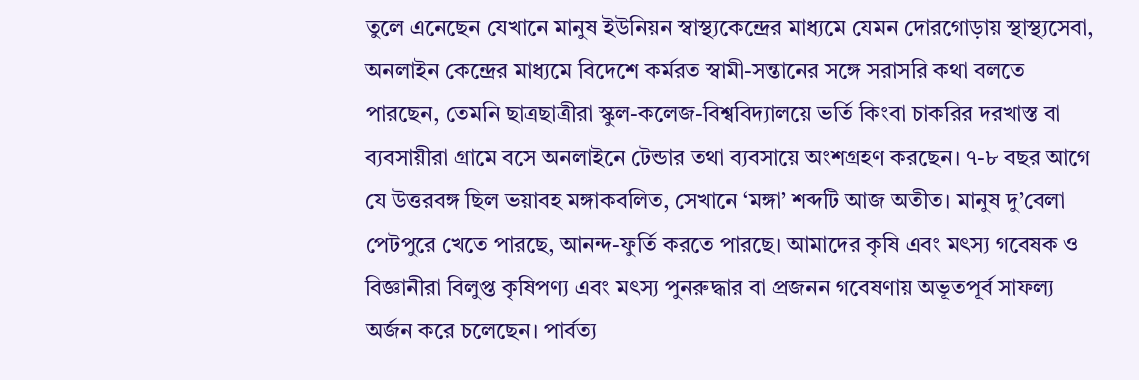তুলে এনেছেন যেখানে মানুষ ইউনিয়ন স্বাস্থ্যকেন্দ্রের মাধ্যমে যেমন দোরগোড়ায় স্থাস্থ্যসেবা, অনলাইন কেন্দ্রের মাধ্যমে বিদেশে কর্মরত স্বামী-সন্তানের সঙ্গে সরাসরি কথা বলতে পারছেন, তেমনি ছাত্রছাত্রীরা স্কুল-কলেজ-বিশ্ববিদ্যালয়ে ভর্তি কিংবা চাকরির দরখাস্ত বা ব্যবসায়ীরা গ্রামে বসে অনলাইনে টেন্ডার তথা ব্যবসায়ে অংশগ্রহণ করছেন। ৭-৮ বছর আগে যে উত্তরবঙ্গ ছিল ভয়াবহ মঙ্গাকবলিত, সেখানে ‘মঙ্গা’ শব্দটি আজ অতীত। মানুষ দু’বেলা পেটপুরে খেতে পারছে, আনন্দ-ফুর্তি করতে পারছে। আমাদের কৃষি এবং মৎস্য গবেষক ও বিজ্ঞানীরা বিলুপ্ত কৃষিপণ্য এবং মৎস্য পুনরুদ্ধার বা প্রজনন গবেষণায় অভূতপূর্ব সাফল্য অর্জন করে চলেছেন। পার্বত্য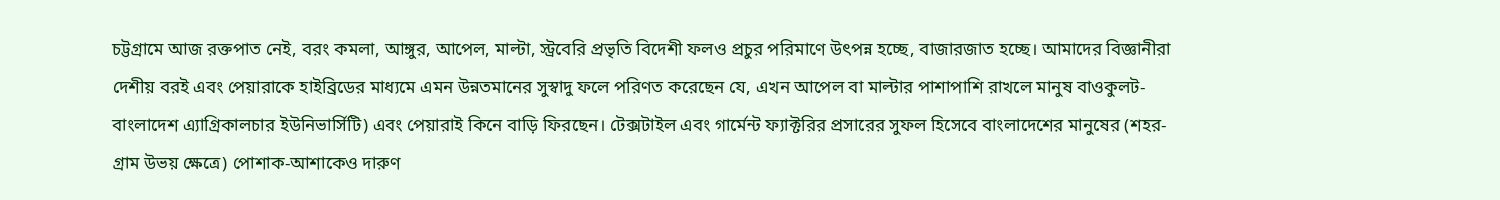চট্টগ্রামে আজ রক্তপাত নেই, বরং কমলা, আঙ্গুর, আপেল, মাল্টা, স্ট্রবেরি প্রভৃতি বিদেশী ফলও প্রচুর পরিমাণে উৎপন্ন হচ্ছে, বাজারজাত হচ্ছে। আমাদের বিজ্ঞানীরা দেশীয় বরই এবং পেয়ারাকে হাইব্রিডের মাধ্যমে এমন উন্নতমানের সুস্বাদু ফলে পরিণত করেছেন যে, এখন আপেল বা মাল্টার পাশাপাশি রাখলে মানুষ বাওকুলট-বাংলাদেশ এ্যাগ্রিকালচার ইউনিভার্সিটি) এবং পেয়ারাই কিনে বাড়ি ফিরছেন। টেক্সটাইল এবং গার্মেন্ট ফ্যাক্টরির প্রসারের সুফল হিসেবে বাংলাদেশের মানুষের (শহর-গ্রাম উভয় ক্ষেত্রে) পোশাক-আশাকেও দারুণ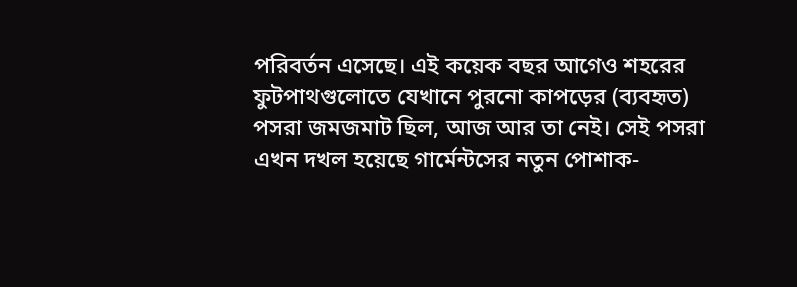পরিবর্তন এসেছে। এই কয়েক বছর আগেও শহরের ফুটপাথগুলোতে যেখানে পুরনো কাপড়ের (ব্যবহৃত) পসরা জমজমাট ছিল, আজ আর তা নেই। সেই পসরা এখন দখল হয়েছে গার্মেন্টসের নতুন পোশাক-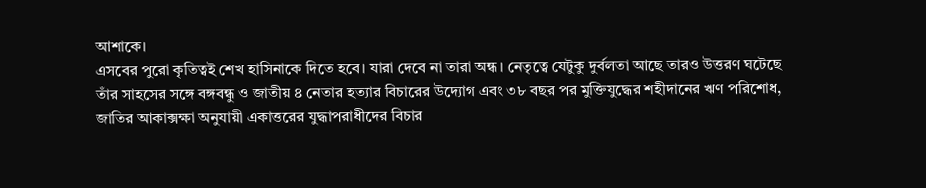আশাকে।
এসবের পুরো কৃতিত্বই শেখ হাসিনাকে দিতে হবে। যারা দেবে না তারা অন্ধ। নেতৃত্বে যেটুকু দুর্বলতা আছে তারও উত্তরণ ঘটেছে তাঁর সাহসের সঙ্গে বঙ্গবন্ধু ও জাতীয় ৪ নেতার হত্যার বিচারের উদ্যোগ এবং ৩৮ বছর পর মুক্তিযুদ্ধের শহীদানের ঋণ পরিশোধ, জাতির আকাক্সক্ষা অনুযায়ী একাত্তরের যুদ্ধাপরাধীদের বিচার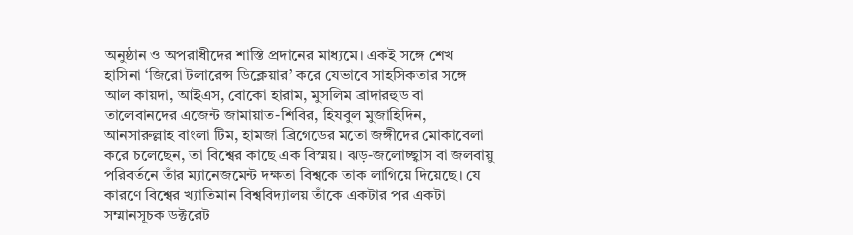অনুষ্ঠান ও অপরাধীদের শাস্তি প্রদানের মাধ্যমে। একই সঙ্গে শেখ হাসিনা ‘জিরো টলারেন্স ডিক্লেয়ার’ করে যেভাবে সাহসিকতার সঙ্গে আল কায়দা, আইএস, বোকো হারাম, মুসলিম ব্রাদারহুড বা তালেবানদের এজেন্ট জামায়াত-শিবির, হিযবুল মুজাহিদিন, আনসারুল্লাহ বাংলা টিম, হামজা ব্রিগেডের মতো জঙ্গীদের মোকাবেলা করে চলেছেন, তা বিশ্বের কাছে এক বিস্ময়। ঝড়-জলোচ্ছ্বাস বা জলবায়ু পরিবর্তনে তাঁর ম্যানেজমেন্ট দক্ষতা বিশ্বকে তাক লাগিয়ে দিয়েছে। যে কারণে বিশ্বের খ্যাতিমান বিশ্ববিদ্যালয় তাঁকে একটার পর একটা সম্মানসূচক ডক্টরেট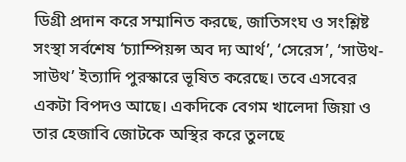ডিগ্রী প্রদান করে সম্মানিত করছে, জাতিসংঘ ও সংশ্লিষ্ট সংস্থা সর্বশেষ ‘চ্যাম্পিয়ন্স অব দ্য আর্থ’, ‘সেরেস’, ‘সাউথ-সাউথ’ ইত্যাদি পুরস্কারে ভূষিত করেছে। তবে এসবের একটা বিপদও আছে। একদিকে বেগম খালেদা জিয়া ও তার হেজাবি জোটকে অস্থির করে তুলছে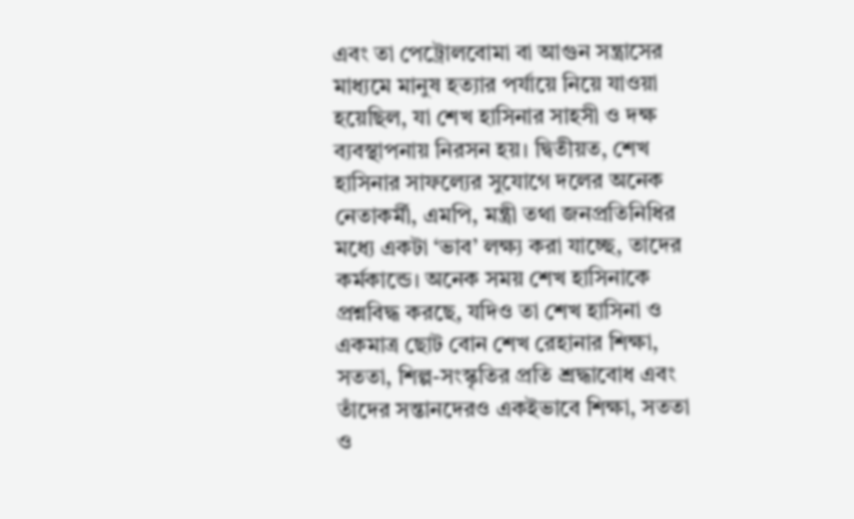এবং তা পেট্রোলবোমা বা আগুন সন্ত্রাসের মাধ্যমে মানুষ হত্যার পর্যায়ে নিয়ে যাওয়া হয়েছিল, যা শেখ হাসিনার সাহসী ও দক্ষ ব্যবস্থাপনায় নিরসন হয়। দ্বিতীয়ত, শেখ হাসিনার সাফল্যের সুযোগে দলের অনেক নেতাকর্মী, এমপি, মন্ত্রী তথা জনপ্রতিনিধির মধ্যে একটা ‘ভাব’ লক্ষ্য করা যাচ্ছে, তাদের কর্মকান্ডে। অনেক সময় শেখ হাসিনাকে প্রশ্নবিদ্ধ করছে, যদিও তা শেখ হাসিনা ও একমাত্র ছোট বোন শেখ রেহানার শিক্ষা, সততা, শিল্প-সংস্কৃতির প্রতি শ্রদ্ধাবোধ এবং তাঁদের সন্তানদেরও একইভাবে শিক্ষা, সততা ও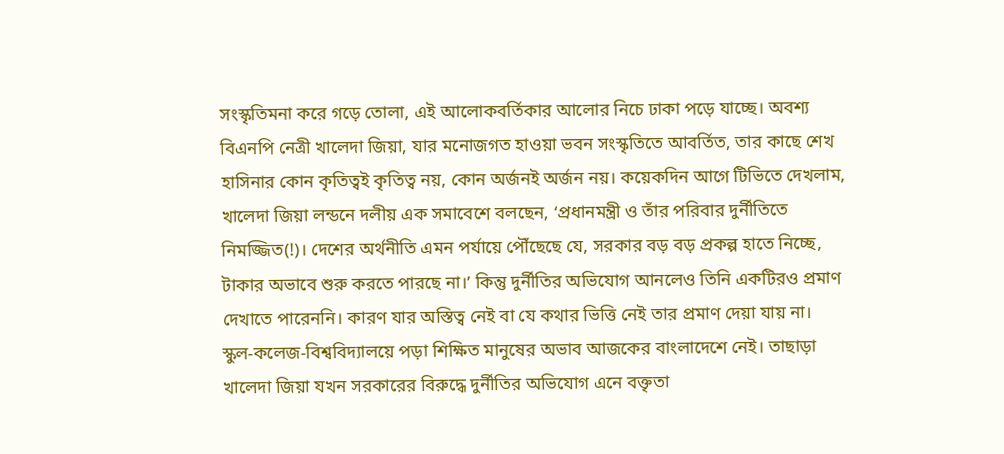সংস্কৃতিমনা করে গড়ে তোলা, এই আলোকবর্তিকার আলোর নিচে ঢাকা পড়ে যাচ্ছে। অবশ্য বিএনপি নেত্রী খালেদা জিয়া, যার মনোজগত হাওয়া ভবন সংস্কৃতিতে আবর্তিত, তার কাছে শেখ হাসিনার কোন কৃতিত্বই কৃতিত্ব নয়, কোন অর্জনই অর্জন নয়। কয়েকদিন আগে টিভিতে দেখলাম, খালেদা জিয়া লন্ডনে দলীয় এক সমাবেশে বলছেন, ‘প্রধানমন্ত্রী ও তাঁর পরিবার দুর্নীতিতে নিমজ্জিত(!)। দেশের অর্থনীতি এমন পর্যায়ে পৌঁছেছে যে, সরকার বড় বড় প্রকল্প হাতে নিচ্ছে, টাকার অভাবে শুরু করতে পারছে না।’ কিন্তু দুর্নীতির অভিযোগ আনলেও তিনি একটিরও প্রমাণ দেখাতে পারেননি। কারণ যার অস্তিত্ব নেই বা যে কথার ভিত্তি নেই তার প্রমাণ দেয়া যায় না।
স্কুল-কলেজ-বিশ্ববিদ্যালয়ে পড়া শিক্ষিত মানুষের অভাব আজকের বাংলাদেশে নেই। তাছাড়া খালেদা জিয়া যখন সরকারের বিরুদ্ধে দুর্নীতির অভিযোগ এনে বক্তৃতা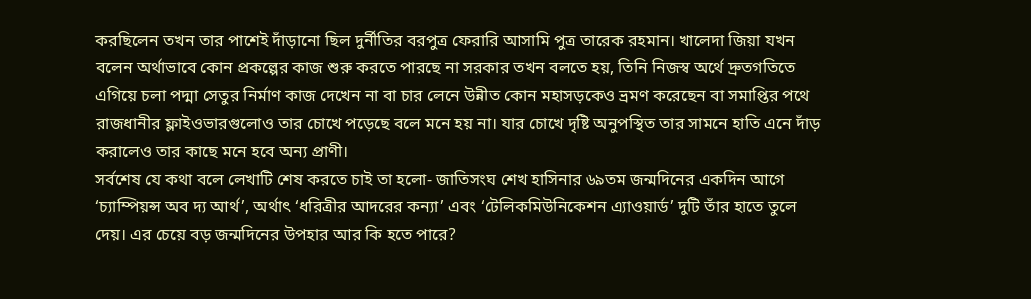করছিলেন তখন তার পাশেই দাঁড়ানো ছিল দুর্নীতির বরপুত্র ফেরারি আসামি পুত্র তারেক রহমান। খালেদা জিয়া যখন বলেন অর্থাভাবে কোন প্রকল্পের কাজ শুরু করতে পারছে না সরকার তখন বলতে হয়, তিনি নিজস্ব অর্থে দ্রুতগতিতে এগিয়ে চলা পদ্মা সেতুর নির্মাণ কাজ দেখেন না বা চার লেনে উন্নীত কোন মহাসড়কেও ভ্রমণ করেছেন বা সমাপ্তির পথে রাজধানীর ফ্লাইওভারগুলোও তার চোখে পড়েছে বলে মনে হয় না। যার চোখে দৃষ্টি অনুপস্থিত তার সামনে হাতি এনে দাঁড় করালেও তার কাছে মনে হবে অন্য প্রাণী।
সর্বশেষ যে কথা বলে লেখাটি শেষ করতে চাই তা হলো- জাতিসংঘ শেখ হাসিনার ৬৯তম জন্মদিনের একদিন আগে ‘চ্যাম্পিয়ন্স অব দ্য আর্থ’, অর্থাৎ ‘ধরিত্রীর আদরের কন্যা’ এবং ‘টেলিকমিউনিকেশন এ্যাওয়ার্ড’ দুটি তাঁর হাতে তুলে দেয়। এর চেয়ে বড় জন্মদিনের উপহার আর কি হতে পারে?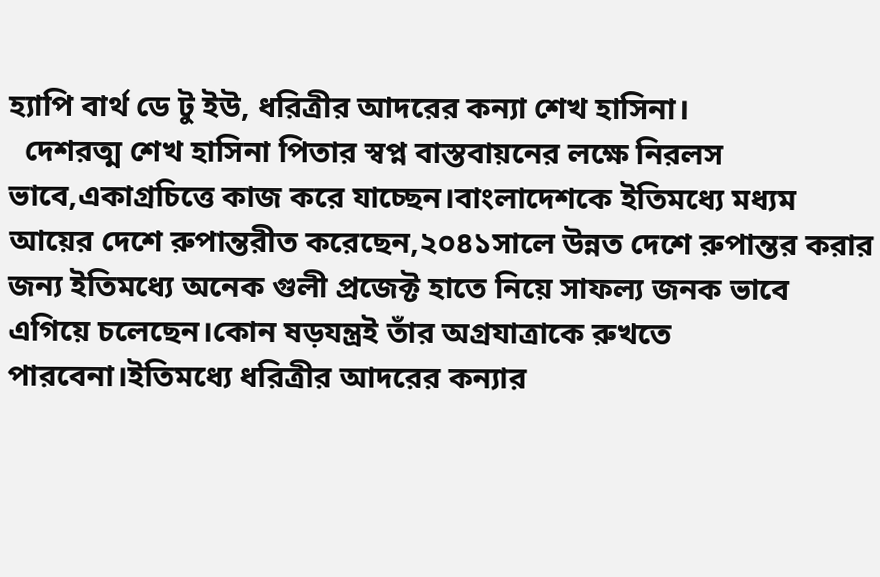হ্যাপি বার্থ ডে টু ইউ, ধরিত্রীর আদরের কন্যা শেখ হাসিনা।
  দেশরত্ম শেখ হাসিনা পিতার স্বপ্ন বাস্তবায়নের লক্ষে নিরলস ভাবে,একাগ্রচিত্তে কাজ করে যাচ্ছেন।বাংলাদেশকে ইতিমধ্যে মধ্যম আয়ের দেশে রুপান্তরীত করেছেন,২০৪১সালে উন্নত দেশে রুপান্তর করার জন্য ইতিমধ্যে অনেক গুলী প্রজেক্ট হাতে নিয়ে সাফল্য জনক ভাবে এগিয়ে চলেছেন।কোন ষড়যন্ত্রই তাঁর অগ্রযাত্রাকে রুখতে পারবেনা।ইতিমধ্যে ধরিত্রীর আদরের কন্যার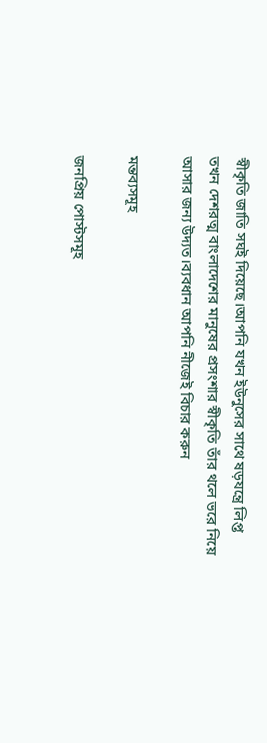স্বীকৃতি জাতি সঘই দিয়েছে।আপনি যখন ইউনুসের সাথে ষড়যন্ত্রে লিপ্ত তখন দেশরত্ম বাংলাদেশের মানুষের প্রসংশার স্বীকৃতি তাঁর থলে ভরে নিয়ে আসার জন্য উদ্যত।ব্যবধান আপনি নীজেই বিচার করুন

মন্তব্যসমূহ

জনপ্রিয় পোস্টসমূহ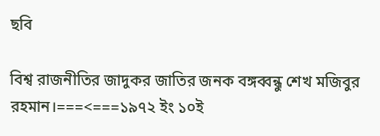ছবি

বিশ্ব রাজনীতির জাদুকর জাতির জনক বঙ্গব্বন্ধু শেখ মজিবুর রহমান।===<===১৯৭২ ইং ১০ই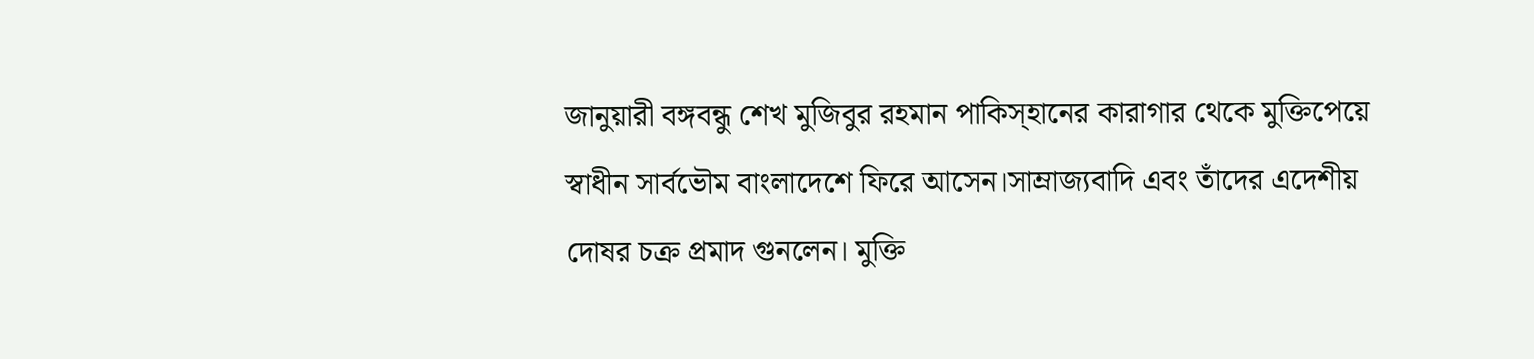জানুয়ারী বঙ্গবন্ধু শেখ মুজিবুর রহমান পাকিস্হানের কারাগার থেকে মুক্তিপেয়ে স্বাধীন সার্বভৌম বাংলাদেশে ফিরে আসেন।সাম্রাজ্যবাদি এবং তাঁদের এদেশীয় দোষর চক্র প্রমাদ গুনলেন। মুক্তি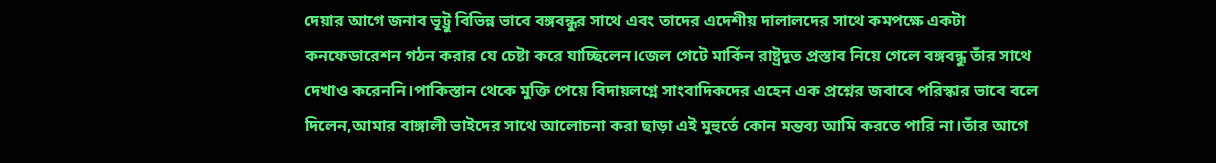দেয়ার আগে জনাব ভূট্রু বিভিন্ন ভাবে বঙ্গবন্ধুর সাথে এবং তাদের এদেশীয় দালালদের সাথে কমপক্ষে একটা কনফেডারেশন গঠন করার যে চেষ্টা করে যাচ্ছিলেন।জেল গেটে মার্কিন রাষ্ট্রদূত প্রস্তাব নিয়ে গেলে বঙ্গবন্ধু তাঁর সাথে দেখাও করেননি।পাকিস্তান থেকে মুক্তি পেয়ে বিদায়লগ্নে সাংবাদিকদের এহেন এক প্রশ্নের জবাবে পরিস্কার ভাবে বলে দিলেন,আমার বাঙ্গালী ভাইদের সাথে আলোচনা করা ছাড়া এই মুহুর্তে কোন মন্তব্য আমি করতে পারি না।তাঁর আগে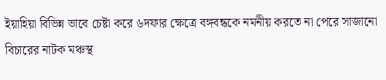ইয়াহিয়া বিভিন্ন ভাবে চেষ্টা করে ৬দফার ক্ষেত্রে বঙ্গবন্ধকে নমনীয় করতে না পেরে সাজানো বিচারের নাটক মঞ্চস্থ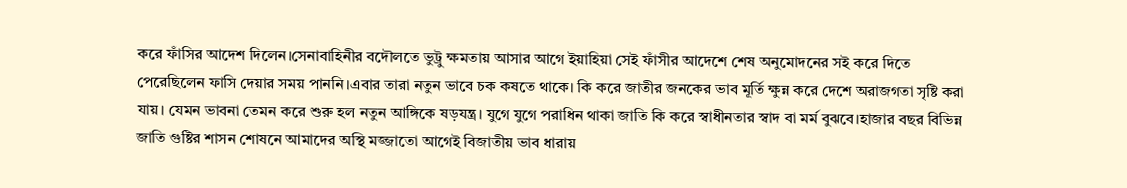করে ফাঁসির আদেশ দিলেন।সেনাবাহিনীর বদৌলতে ভুট্রু ক্ষমতায় আসার আগে ইয়াহিয়া সেই ফাঁসীর আদেশে শেষ অনুমোদনের সই করে দিতে পেরেছিলেন ফাসি দেয়ার সময় পাননি।এবার তারা নতুন ভাবে চক কষতে থাকে। কি করে জাতীর জনকের ভাব মূর্তি ক্ষুন্ন করে দেশে অরাজগতা সৃষ্টি করা যায়। যেমন ভাবনা তেমন করে শুরু হল নতুন আঙ্গিকে ষড়যন্ত্র। যুগে যুগে পরাধিন থাকা জাতি কি করে স্বাধীনতার স্বাদ বা মর্ম বুঝবে।হাজার বছর বিভিন্ন জাতি গুষ্টির শাসন শোষনে আমাদের অস্থি মজ্জাতো আগেই বিজাতীয় ভাব ধারায়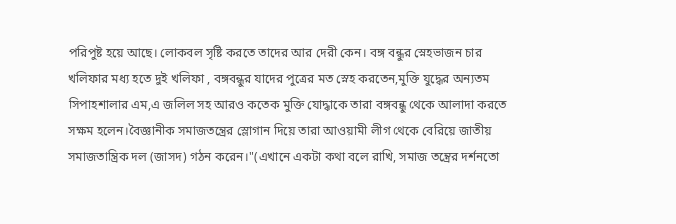পরিপুষ্ট হয়ে আছে। লোকবল সৃষ্টি করতে তাদের আর দেরী কেন। বঙ্গ বন্ধুর স্নেহভাজন চার খলিফার মধ্য হতে দুই খলিফা , বঙ্গবন্ধুর যাদের পুত্রের মত স্নেহ করতেন,মুক্তি যুদ্ধের অন্যতম সিপাহশালার এম,এ জলিল সহ আরও কতেক মুক্তি যোদ্ধাকে তারা বঙ্গবন্ধু থেকে আলাদা করতে সক্ষম হলেন।বৈজ্ঞানীক সমাজতন্ত্রের স্লোগান দিয়ে তারা আওয়ামী লীগ থেকে বেরিয়ে জাতীয় সমাজতান্ত্রিক দল (জাসদ) গঠন করেন।"(এখানে একটা কথা বলে রাখি, সমাজ তন্ত্রের দর্শনতো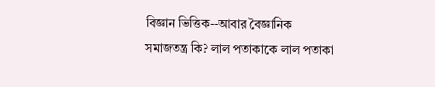বিজ্ঞান ভিত্তিক--আবার বৈজ্ঞানিক সমাজতন্ত্র কি? লাল পতাকাকে লাল পতাকা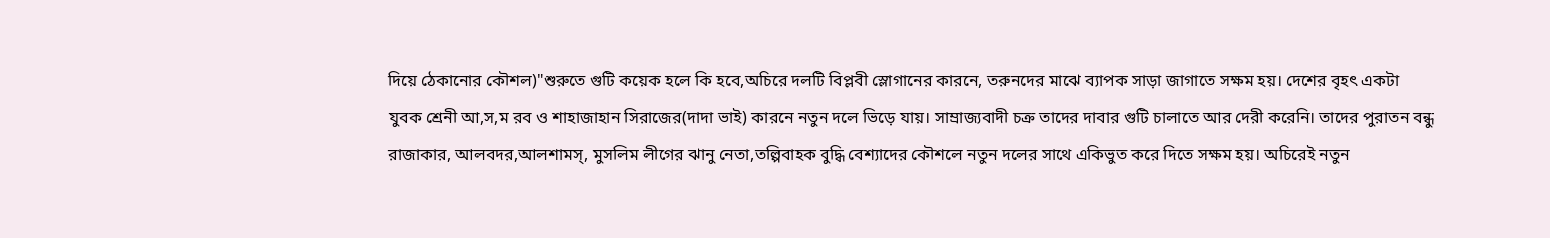দিয়ে ঠেকানোর কৌশল)"শুরুতে গুটি কয়েক হলে কি হবে,অচিরে দলটি বিপ্লবী স্লোগানের কারনে, তরুনদের মাঝে ব্যাপক সাড়া জাগাতে সক্ষম হয়। দেশের বৃহৎ একটা যুবক শ্রেনী আ,স,ম রব ও শাহাজাহান সিরাজের(দাদা ভাই) কারনে নতুন দলে ভিড়ে যায়। সাম্রাজ্যবাদী চক্র তাদের দাবার গুটি চালাতে আর দেরী করেনি। তাদের পুরাতন বন্ধু রাজাকার, আলবদর,আলশামস্, মুসলিম লীগের ঝানু নেতা,তল্পিবাহক বুদ্ধি বেশ্যাদের কৌশলে নতুন দলের সাথে একিভুত করে দিতে সক্ষম হয়। অচিরেই নতুন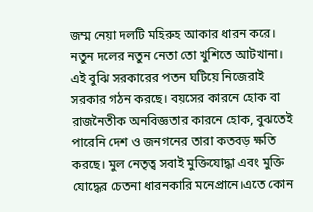জম্ম নেয়া দলটি মহিরুহ আকার ধারন করে। নতুন দলের নতুন নেতা তো খুশিতে আটখানা। এই বুঝি সরকারের পতন ঘটিয়ে নিজেরাই সরকার গঠন করছে। বয়সের কারনে হোক বা রাজনৈতীক অনবিজ্ঞতার কারনে হোক, বুঝতেই পারেনি দেশ ও জনগনের তারা কতবড় ক্ষতি করছে। মুল নেতৃত্ব সবাই মুক্তিযোদ্ধা এবং মুক্তি যোদ্ধের চেতনা ধারনকারি মনেপ্রানে।এতে কোন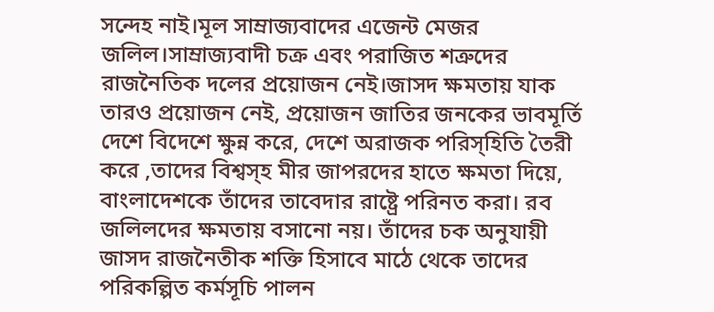সন্দেহ নাই।মূল সাম্রাজ্যবাদের এজেন্ট মেজর জলিল।সাম্রাজ্যবাদী চক্র এবং পরাজিত শত্রুদের রাজনৈতিক দলের প্রয়োজন নেই।জাসদ ক্ষমতায় যাক তারও প্রয়োজন নেই, প্রয়োজন জাতির জনকের ভাবমূর্তি দেশে বিদেশে ক্ষুন্ন করে, দেশে অরাজক পরিস্হিতি তৈরী করে ,তাদের বিশ্বস্হ মীর জাপরদের হাতে ক্ষমতা দিয়ে, বাংলাদেশকে তাঁদের তাবেদার রাষ্ট্রে পরিনত করা। রব জলিলদের ক্ষমতায় বসানো নয়। তাঁদের চক অনুযায়ী জাসদ রাজনৈতীক শক্তি হিসাবে মাঠে থেকে তাদের পরিকল্পিত কর্মসূচি পালন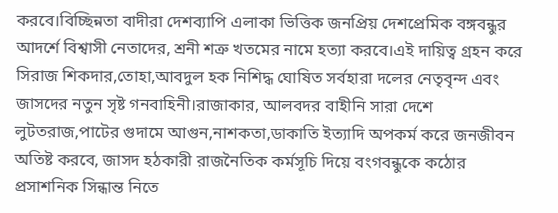করবে।বিচ্ছিন্নতা বাদীরা দেশব্যাপি এলাকা ভিত্তিক জনপ্রিয় দেশপ্রেমিক বঙ্গবন্ধুর আদর্শে বিশ্বাসী নেতাদের, শ্রনী শত্রু খতমের নামে হত্যা করবে।এই দায়িত্ব গ্রহন করে সিরাজ শিকদার,তোহা,আবদুল হক নিশিদ্ধ ঘোষিত সর্বহারা দলের নেতৃবৃন্দ এবং জাসদের নতুন সৃষ্ট গনবাহিনী।রাজাকার, আলবদর বাহীনি সারা দেশে লুটতরাজ,পাটের গুদামে আগুন,নাশকতা,ডাকাতি ইত্যাদি অপকর্ম করে জনজীবন অতিষ্ট করবে, জাসদ হঠকারী রাজনৈতিক কর্মসূচি দিয়ে বংগবন্ধুকে কঠোর প্রসাশনিক সিন্ধান্ত নিতে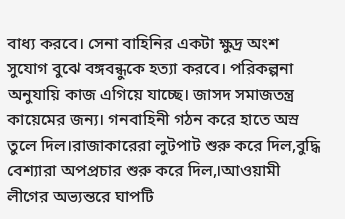বাধ্য করবে। সেনা বাহিনির একটা ক্ষুদ্র অংশ সুযোগ বুঝে বঙ্গবন্ধুকে হত্যা করবে। পরিকল্পনা অনুযায়ি কাজ এগিয়ে যাচ্ছে। জাসদ সমাজতন্ত্র কায়েমের জন্য। গনবাহিনী গঠন করে হাতে অস্র তুলে দিল।রাজাকারেরা লুটপাট শুরু করে দিল,বুদ্ধি বেশ্যারা অপপ্রচার শুরু করে দিল,।আওয়ামী লীগের অভ্যন্তরে ঘাপটি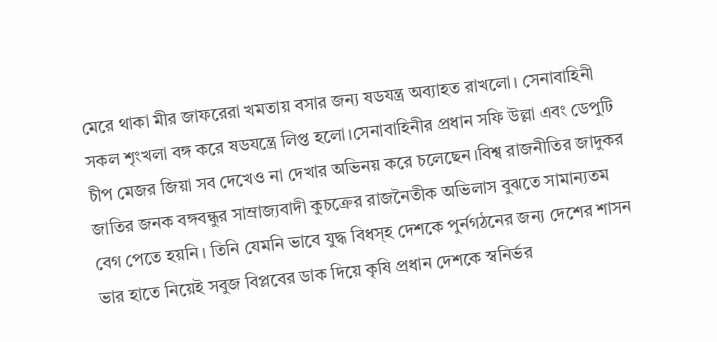মেরে থাকা মীর জাফরেরা খমতায় বসার জন্য ষডযন্ত্র অব্যাহত রাখলো। সেনাবাহিনী সকল শৃংখলা বঙ্গ করে ষডযন্ত্রে লিপ্ত হলো।সেনাবাহিনীর প্রধান সফি উল্লা এবং ডেপুটি চীপ মেজর জিয়া সব দেখেও না দেখার অভিনয় করে চলেছেন।বিশ্ব রাজনীতির জাদুকর জাতির জনক বঙ্গবন্ধুর সাম্রাজ্যবাদী কুচক্রের রাজনৈতীক অভিলাস বুঝতে সামান্যতম বেগ পেতে হয়নি। তিনি যেমনি ভাবে যুদ্ধ বিধস্হ দেশকে পুর্নগঠনের জন্য দেশের শাসন ভার হাতে নিয়েই সবুজ বিপ্লবের ডাক দিয়ে কৃষি প্রধান দেশকে স্বনির্ভর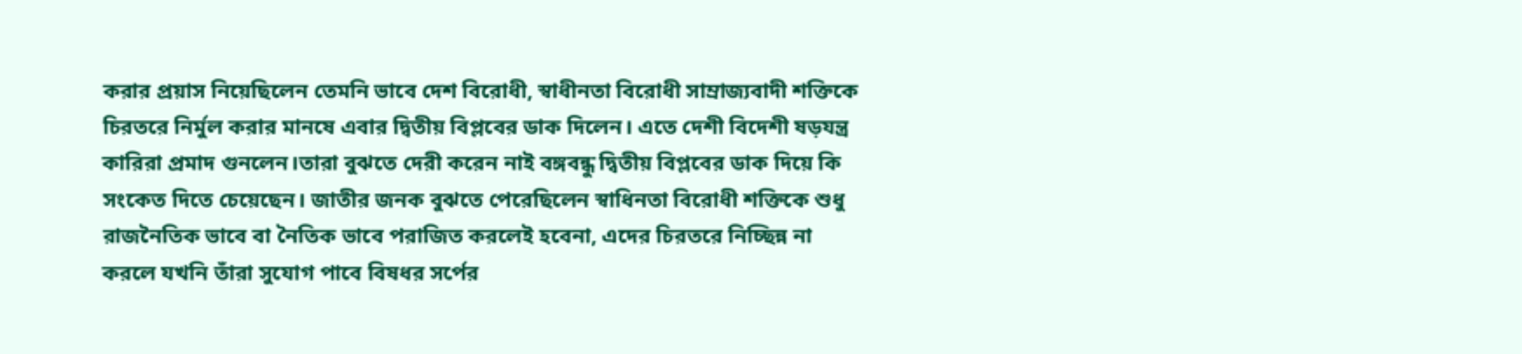করার প্রয়াস নিয়েছিলেন তেমনি ভাবে দেশ বিরোধী, স্বাধীনতা বিরোধী সাম্রাজ্যবাদী শক্তিকে চিরতরে নির্মুল করার মানষে এবার দ্বিতীয় বিপ্লবের ডাক দিলেন। এতে দেশী বিদেশী ষড়যন্ত্র কারিরা প্রমাদ গুনলেন।তারা বুঝতে দেরী করেন নাই বঙ্গবন্ধু দ্বিতীয় বিপ্লবের ডাক দিয়ে কি সংকেত দিতে চেয়েছেন। জাতীর জনক বুঝতে পেরেছিলেন স্বাধিনতা বিরোধী শক্তিকে শুধু রাজনৈতিক ভাবে বা নৈতিক ভাবে পরাজিত করলেই হবেনা, এদের চিরতরে নিচ্ছিন্ন না করলে যখনি তাঁরা সুযোগ পাবে বিষধর সর্পের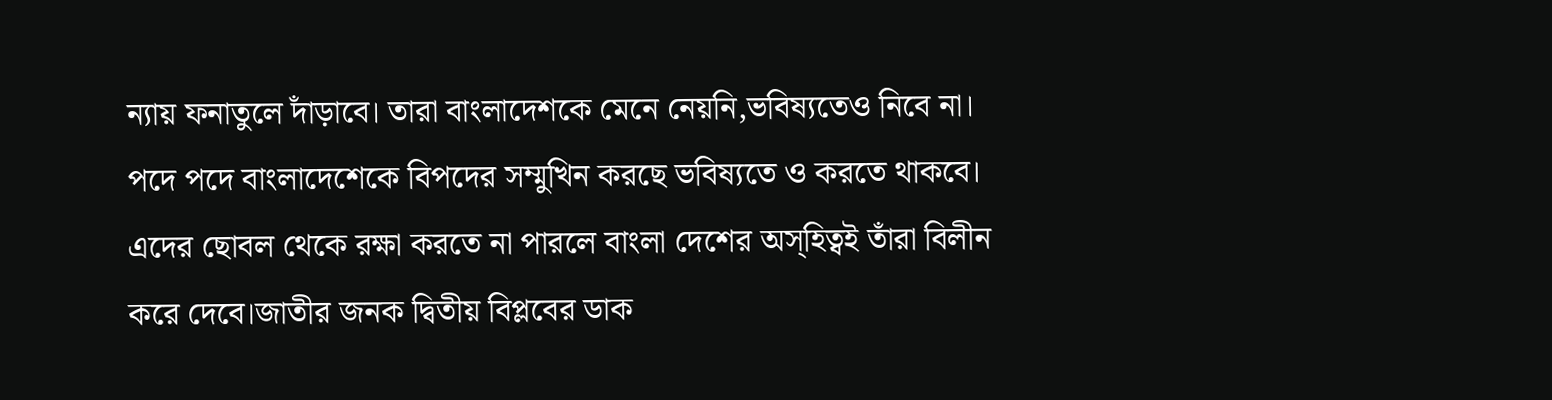ন্যায় ফনাতুলে দাঁড়াবে। তারা বাংলাদেশকে মেনে নেয়নি,ভবিষ্যতেও নিবে না। পদে পদে বাংলাদেশেকে বিপদের সম্মুখিন করছে ভবিষ্যতে ও করতে থাকবে। এদের ছোবল থেকে রক্ষা করতে না পারলে বাংলা দেশের অস্হিত্বই তাঁরা বিলীন করে দেবে।জাতীর জনক দ্বিতীয় বিপ্লবের ডাক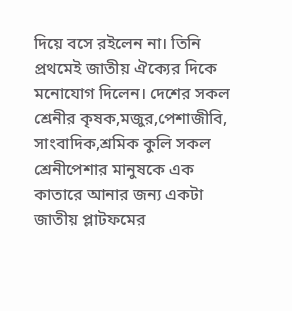দিয়ে বসে রইলেন না। তিনি প্রথমেই জাতীয় ঐক্যের দিকে মনোযোগ দিলেন। দেশের সকল শ্রেনীর কৃষক,মজুর,পেশাজীবি, সাংবাদিক,শ্রমিক কুলি সকল শ্রেনীপেশার মানুষকে এক কাতারে আনার জন্য একটা জাতীয় প্লাটফমের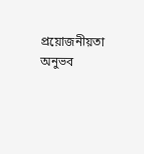প্রয়োজনীয়তা অনুভব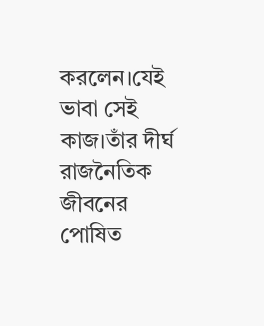করলেন।যেই ভাবা সেই কাজ।তাঁর দীর্ঘ রাজনৈতিক জীবনের পোষিত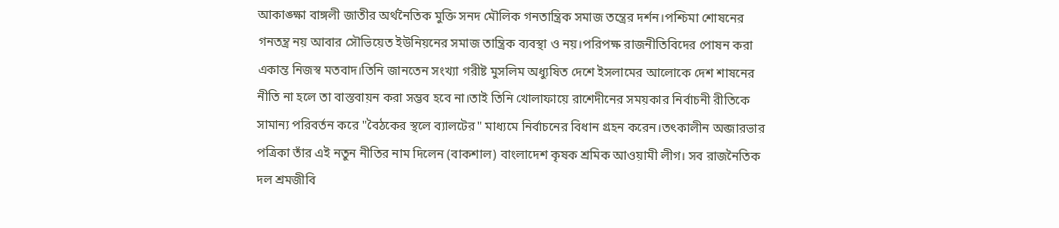আকাঙ্ক্ষা বাঙ্গলী জাতীর অর্থনৈতিক মুক্তি সনদ মৌলিক গনতান্ত্রিক সমাজ তন্ত্রের দর্শন।পশ্চিমা শোষনের গনতন্ত্র নয় আবার সৌভিয়েত ইউনিয়নের সমাজ তান্ত্রিক ব্যবস্থা ও নয়।পরিপক্ষ রাজনীতিবিদের পোষন করা একান্ত নিজস্ব মতবাদ।তিনি জানতেন সংখ্যা গরীষ্ট মুসলিম অধ্যুষিত দেশে ইসলামের আলোকে দেশ শাষনের নীতি না হলে তা বাস্তবায়ন করা সম্ভব হবে না।তাই তিনি খোলাফায়ে রাশেদীনের সময়কার নির্বাচনী রীতিকে সামান্য পরিবর্তন করে "বৈঠকের স্থলে ব্যালটের" মাধ্যমে নির্বাচনের বিধান গ্রহন করেন।তৎকালীন অব্জারভার পত্রিকা তাঁর এই নতুন নীতির নাম দিলেন (বাকশাল) বাংলাদেশ কৃষক শ্রমিক আওয়ামী লীগ। সব রাজনৈতিক দল শ্রমজীবি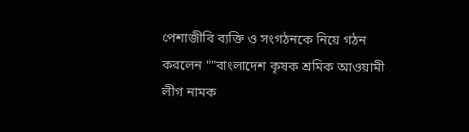পেশাজীবি ব্যক্তি ও সংগঠনকে নিয়ে গঠন করলেন ""বাংলাদেশ কৃষক শ্রমিক আওয়ামী লীগ নামক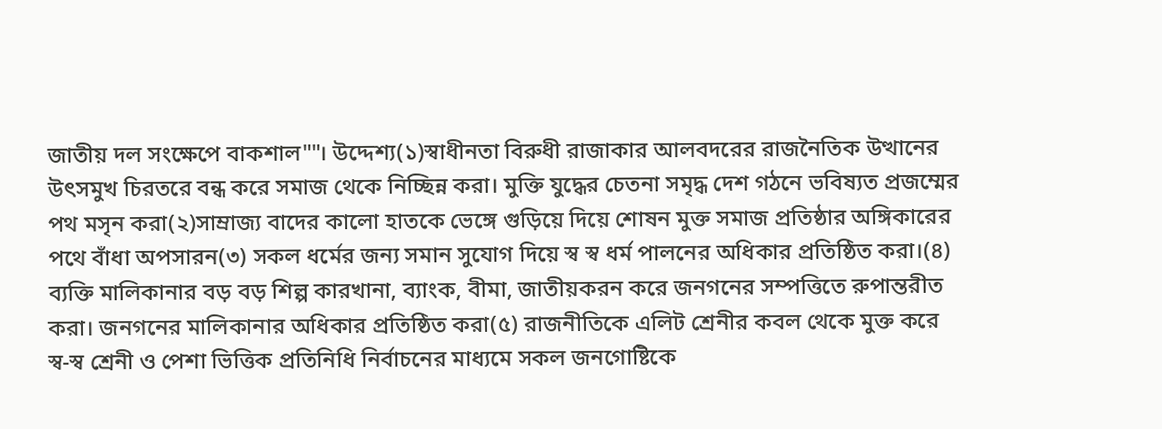জাতীয় দল সংক্ষেপে বাকশাল""। উদ্দেশ্য(১)স্বাধীনতা বিরুধী রাজাকার আলবদরের রাজনৈতিক উত্থানের উৎসমুখ চিরতরে বন্ধ করে সমাজ থেকে নিচ্ছিন্ন করা। মুক্তি যুদ্ধের চেতনা সমৃদ্ধ দেশ গঠনে ভবিষ্যত প্রজম্মের পথ মসৃন করা(২)সাম্রাজ্য বাদের কালো হাতকে ভেঙ্গে গুড়িয়ে দিয়ে শোষন মুক্ত সমাজ প্রতিষ্ঠার অঙ্গিকারের পথে বাঁধা অপসারন(৩) সকল ধর্মের জন্য সমান সুযোগ দিয়ে স্ব স্ব ধর্ম পালনের অধিকার প্রতিষ্ঠিত করা।(৪) ব্যক্তি মালিকানার বড় বড় শিল্প কারখানা, ব্যাংক, বীমা, জাতীয়করন করে জনগনের সম্পত্তিতে রুপান্তরীত করা। জনগনের মালিকানার অধিকার প্রতিষ্ঠিত করা(৫) রাজনীতিকে এলিট শ্রেনীর কবল থেকে মুক্ত করে স্ব-স্ব শ্রেনী ও পেশা ভিত্তিক প্রতিনিধি নির্বাচনের মাধ্যমে সকল জনগোষ্টিকে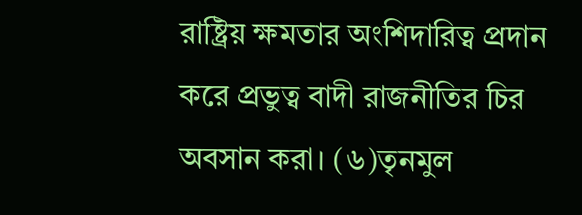রাষ্ট্রিয় ক্ষমতার অংশিদারিত্ব প্রদান করে প্রভুত্ব বাদী রাজনীতির চির অবসান করা। (৬)তৃনমুল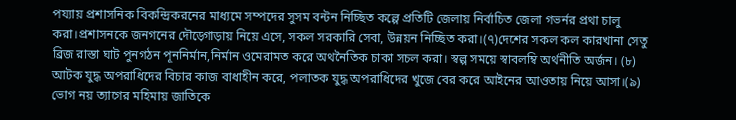পয্যায় প্রশাসনিক বিকন্দ্রিকরনের মাধ্যমে সম্পদের সুসম বন্টন নিচ্ছিত কল্পে প্রতিটি জেলায় নির্বাচিত জেলা গভর্নর প্রথা চালু করা।প্রশাসনকে জনগনের দৌড়্গোড়ায় নিয়ে এসে, সকল সরকারি সেবা, উন্নয়ন নিচ্ছিত করা।(৭)দেশের সকল কল কারখানা সেতু ব্রিজ রাস্তা ঘাট পুনগঠন পূননির্মান,নির্মান ওমেরামত করে অথনৈতিক চাকা সচল করা। স্বল্প সময়ে স্বাবলম্বি অর্থনীতি অর্জন। (৮) আটক যুদ্ধ অপরাধিদের বিচার কাজ বাধাহীন করে, পলাতক যুদ্ধ অপরাধিদের খুজে বের করে আইনের আওতায় নিয়ে আসা।(৯) ভোগ নয় ত্যাগের মহিমায় জাতিকে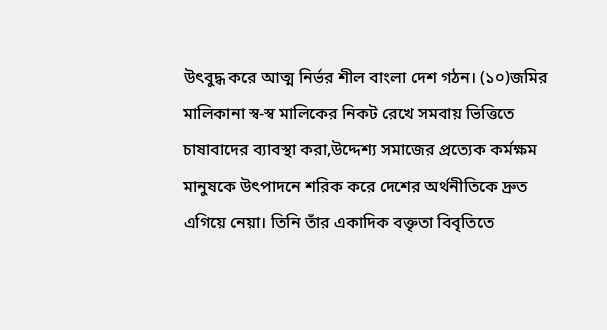উৎবুদ্ধ করে আত্ম নির্ভর শীল বাংলা দেশ গঠন। (১০)জমির মালিকানা স্ব-স্ব মালিকের নিকট রেখে সমবায় ভিত্তিতে চাষাবাদের ব্যাবস্থা করা,উদ্দেশ্য সমাজের প্রত্যেক কর্মক্ষম মানুষকে উৎপাদনে শরিক করে দেশের অর্থনীতিকে দ্রুত এগিয়ে নেয়া। তিনি তাঁর একাদিক বক্তৃতা বিবৃতিতে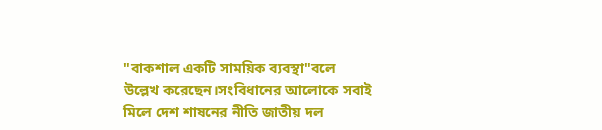"বাকশাল একটি সাময়িক ব্যবস্থা"বলে উল্লেখ করেছেন।সংবিধানের আলোকে সবাই মিলে দেশ শাষনের নীতি জাতীয় দল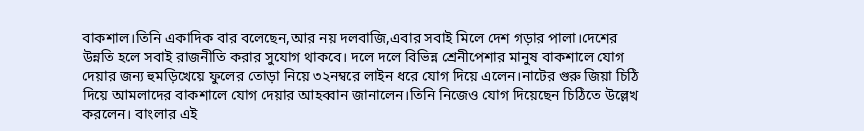বাকশাল।তিনি একাদিক বার বলেছেন,আর নয় দলবাজি,এবার সবাই মিলে দেশ গড়ার পালা।দেশের উন্নতি হলে সবাই রাজনীতি করার সুযোগ থাকবে। দলে দলে বিভিন্ন শ্রেনীপেশার মানুষ বাকশালে যোগ দেয়ার জন্য হুমড়িখেয়ে ফুলের তোড়া নিয়ে ৩২নম্বরে লাইন ধরে যোগ দিয়ে এলেন।নাটের গুরু জিয়া চিঠি দিয়ে আমলাদের বাকশালে যোগ দেয়ার আহব্বান জানালেন।তিনি নিজেও যোগ দিয়েছেন চিঠিতে উল্লেখ করলেন। বাংলার এই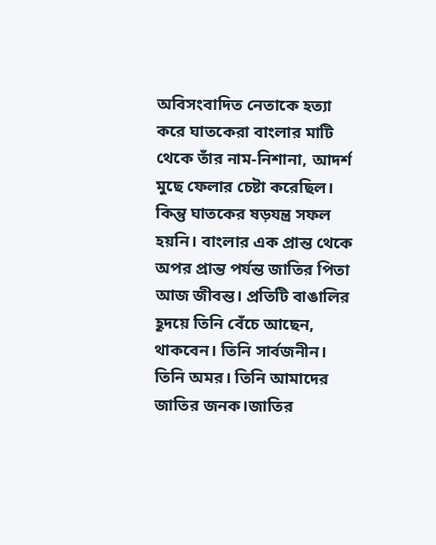অবিসংবাদিত নেতাকে হত্যা করে ঘাতকেরা বাংলার মাটি থেকে তাঁর নাম-নিশানা, আদর্শ মুছে ফেলার চেষ্টা করেছিল। কিন্তু ঘাতকের ষড়যন্ত্র সফল হয়নি। বাংলার এক প্রান্ত থেকে অপর প্রান্ত পর্যন্ত জাতির পিতা আজ জীবন্ত। প্রতিটি বাঙালির হূদয়ে তিনি বেঁচে আছেন, থাকবেন। তিনি সার্বজনীন। তিনি অমর। তিনি আমাদের জাতির জনক।জাতির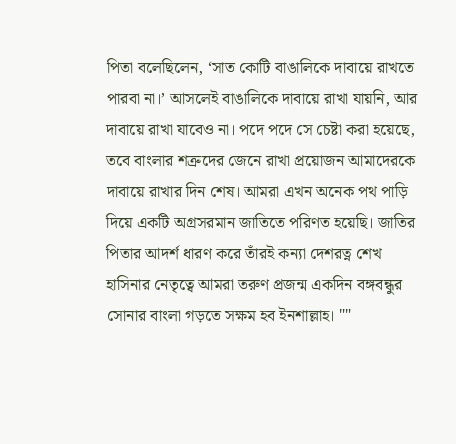পিতা বলেছিলেন, ‘সাত কোটি বাঙালিকে দাবায়ে রাখতে পারবা না।’ আসলেই বাঙালিকে দাবায়ে রাখা যায়নি, আর দাবায়ে রাখা যাবেও না। পদে পদে সে চেষ্টা করা হয়েছে, তবে বাংলার শত্রুদের জেনে রাখা প্রয়োজন আমাদেরকে দাবায়ে রাখার দিন শেষ। আমরা এখন অনেক পথ পাড়ি দিয়ে একটি অগ্রসরমান জাতিতে পরিণত হয়েছি। জাতির পিতার আদর্শ ধারণ করে তাঁরই কন্যা দেশরত্ন শেখ হাসিনার নেতৃত্বে আমরা তরুণ প্রজন্ম একদিন বঙ্গবন্ধুর সোনার বাংলা গড়তে সক্ষম হব ইনশাল্লাহ। ""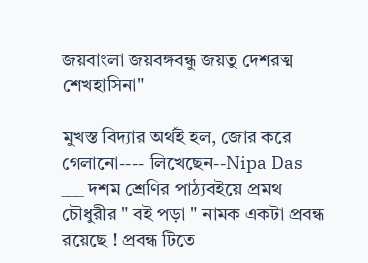জয়বাংলা জয়বঙ্গবন্ধু জয়তু দেশরত্ম শেখহাসিনা"

মুখস্ত বিদ্যার অর্থই হল, জোর করে গেলানো---- লিখেছেন--Nipa Das ___ দশম শ্রেণির পাঠ্যবইয়ে প্রমথ চৌধুরীর " বই পড়া " নামক একটা প্রবন্ধ রয়েছে ! প্রবন্ধ টিতে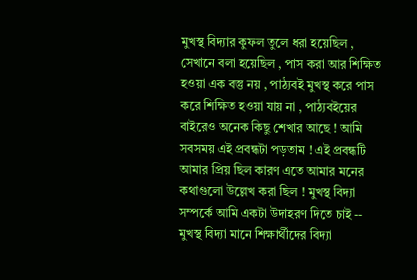মুখস্থ বিদ্যার কুফল তুলে ধরা হয়েছিল , সেখানে বলা হয়েছিল , পাস করা আর শিক্ষিত হওয়া এক বস্তু নয় , পাঠ্যবই মুখস্থ করে পাস করে শিক্ষিত হওয়া যায় না , পাঠ্যবইয়ের বাইরেও অনেক কিছু শেখার আছে ! আমি সবসময় এই প্রবন্ধটা পড়তাম ! এই প্রবন্ধটি আমার প্রিয় ছিল কারণ এতে আমার মনের কথাগুলো উল্লেখ করা ছিল ! মুখস্থ বিদ্যা সম্পর্কে আমি একটা উদাহরণ দিতে চাই -- মুখস্থ বিদ্যা মানে শিক্ষার্থীদের বিদ্যা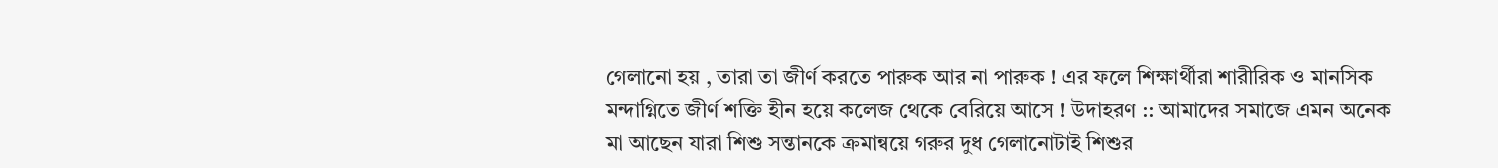গেলানো হয় , তারা তা জীর্ণ করতে পারুক আর না পারুক ! এর ফলে শিক্ষার্থীরা শারীরিক ও মানসিক মন্দাগ্নিতে জীর্ণ শক্তি হীন হয়ে কলেজ থেকে বেরিয়ে আসে ! উদাহরণ :: আমাদের সমাজে এমন অনেক মা আছেন যারা শিশু সন্তানকে ক্রমান্বয়ে গরুর দুধ গেলানোটাই শিশুর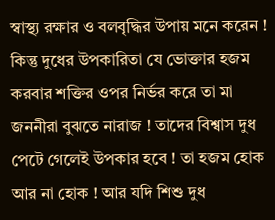স্বাস্থ্য রক্ষার ও বলবৃদ্ধির উপায় মনে করেন ! কিন্তু দুধের উপকারিতা যে ভোক্তার হজম করবার শক্তির ওপর নির্ভর করে তা মা জননীরা বুঝতে নারাজ ! তাদের বিশ্বাস দুধ পেটে গেলেই উপকার হবে ! তা হজম হোক আর না হোক ! আর যদি শিশু দুধ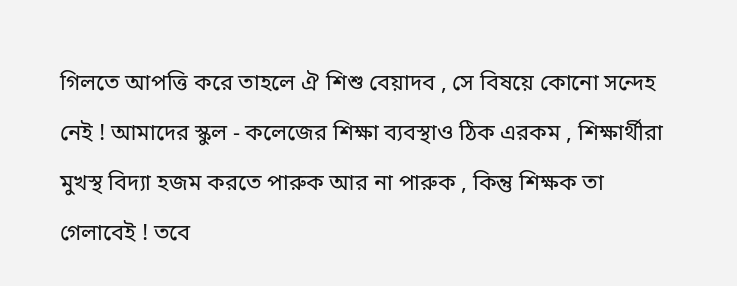গিলতে আপত্তি করে তাহলে ঐ শিশু বেয়াদব , সে বিষয়ে কোনো সন্দেহ নেই ! আমাদের স্কুল - কলেজের শিক্ষা ব্যবস্থাও ঠিক এরকম , শিক্ষার্থীরা মুখস্থ বিদ্যা হজম করতে পারুক আর না পারুক , কিন্তু শিক্ষক তা গেলাবেই ! তবে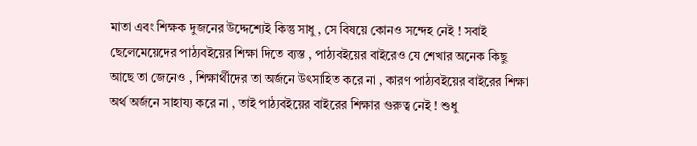মাতা এবং শিক্ষক দুজনের উদ্দেশ্যেই কিন্তু সাধু , সে বিষয়ে কোনও সন্দেহ নেই ! সবাই ছেলেমেয়েদের পাঠ্যবইয়ের শিক্ষা দিতে ব্যস্ত , পাঠ্যবইয়ের বাইরেও যে শেখার অনেক কিছু আছে তা জেনেও , শিক্ষার্থীদের তা অর্জনে উৎসাহিত করে না , কারণ পাঠ্যবইয়ের বাইরের শিক্ষা অর্থ অর্জনে সাহায্য করে না , তাই পাঠ্যবইয়ের বাইরের শিক্ষার গুরুত্ব নেই ! শুধু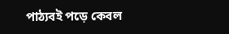পাঠ্যবই পড়ে কেবল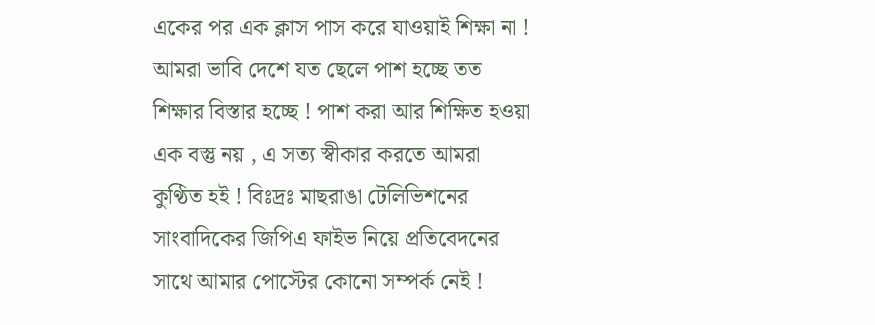একের পর এক ক্লাস পাস করে যাওয়াই শিক্ষা না ! আমরা ভাবি দেশে যত ছেলে পাশ হচ্ছে তত শিক্ষার বিস্তার হচ্ছে ! পাশ করা আর শিক্ষিত হওয়া এক বস্তু নয় , এ সত্য স্বীকার করতে আমরা কুণ্ঠিত হই ! বিঃদ্রঃ মাছরাঙা টেলিভিশনের সাংবাদিকের জিপিএ ফাইভ নিয়ে প্রতিবেদনের সাথে আমার পোস্টের কোনো সম্পর্ক নেই !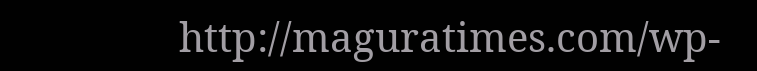http://maguratimes.com/wp-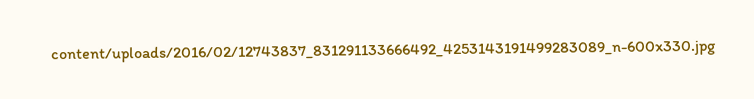content/uploads/2016/02/12743837_831291133666492_4253143191499283089_n-600x330.jpg